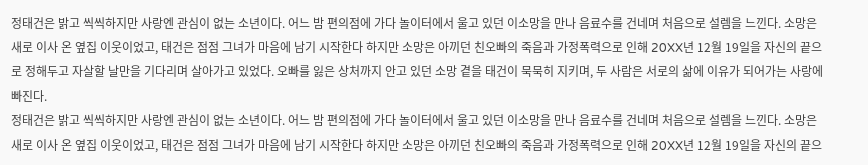정태건은 밝고 씩씩하지만 사랑엔 관심이 없는 소년이다. 어느 밤 편의점에 가다 놀이터에서 울고 있던 이소망을 만나 음료수를 건네며 처음으로 설렘을 느낀다. 소망은 새로 이사 온 옆집 이웃이었고, 태건은 점점 그녀가 마음에 남기 시작한다 하지만 소망은 아끼던 친오빠의 죽음과 가정폭력으로 인해 20XX년 12월 19일을 자신의 끝으로 정해두고 자살할 날만을 기다리며 살아가고 있었다. 오빠를 잃은 상처까지 안고 있던 소망 곁을 태건이 묵묵히 지키며, 두 사람은 서로의 삶에 이유가 되어가는 사랑에 빠진다.
정태건은 밝고 씩씩하지만 사랑엔 관심이 없는 소년이다. 어느 밤 편의점에 가다 놀이터에서 울고 있던 이소망을 만나 음료수를 건네며 처음으로 설렘을 느낀다. 소망은 새로 이사 온 옆집 이웃이었고, 태건은 점점 그녀가 마음에 남기 시작한다 하지만 소망은 아끼던 친오빠의 죽음과 가정폭력으로 인해 20XX년 12월 19일을 자신의 끝으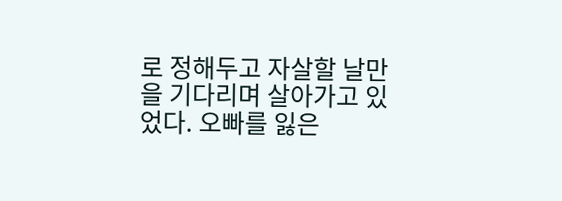로 정해두고 자살할 날만을 기다리며 살아가고 있었다. 오빠를 잃은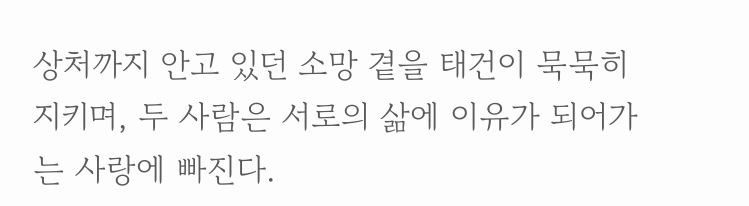상처까지 안고 있던 소망 곁을 태건이 묵묵히 지키며, 두 사람은 서로의 삶에 이유가 되어가는 사랑에 빠진다.